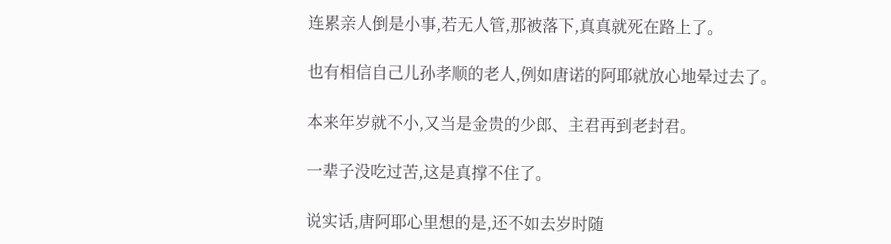连累亲人倒是小事,若无人管,那被落下,真真就死在路上了。

也有相信自己儿孙孝顺的老人,例如唐诺的阿耶就放心地晕过去了。

本来年岁就不小,又当是金贵的少郎、主君再到老封君。

一辈子没吃过苦,这是真撑不住了。

说实话,唐阿耶心里想的是,还不如去岁时随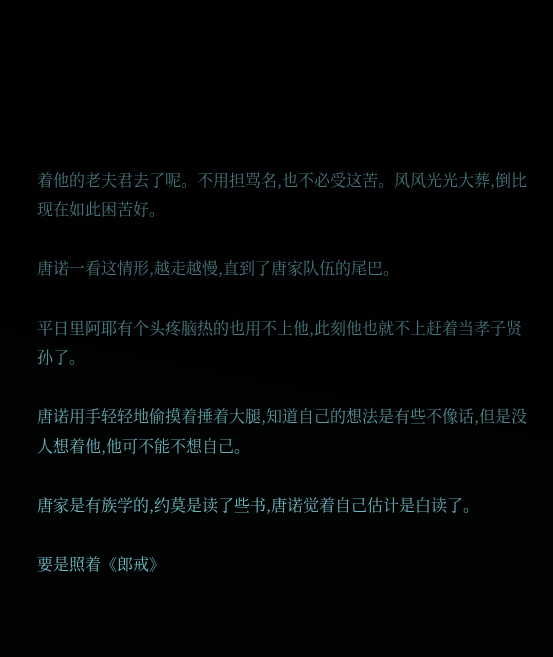着他的老夫君去了呢。不用担骂名,也不必受这苦。风风光光大葬,倒比现在如此困苦好。

唐诺一看这情形,越走越慢,直到了唐家队伍的尾巴。

平日里阿耶有个头疼脑热的也用不上他,此刻他也就不上赶着当孝子贤孙了。

唐诺用手轻轻地偷摸着捶着大腿,知道自己的想法是有些不像话,但是没人想着他,他可不能不想自己。

唐家是有族学的,约莫是读了些书,唐诺觉着自己估计是白读了。

要是照着《郎戒》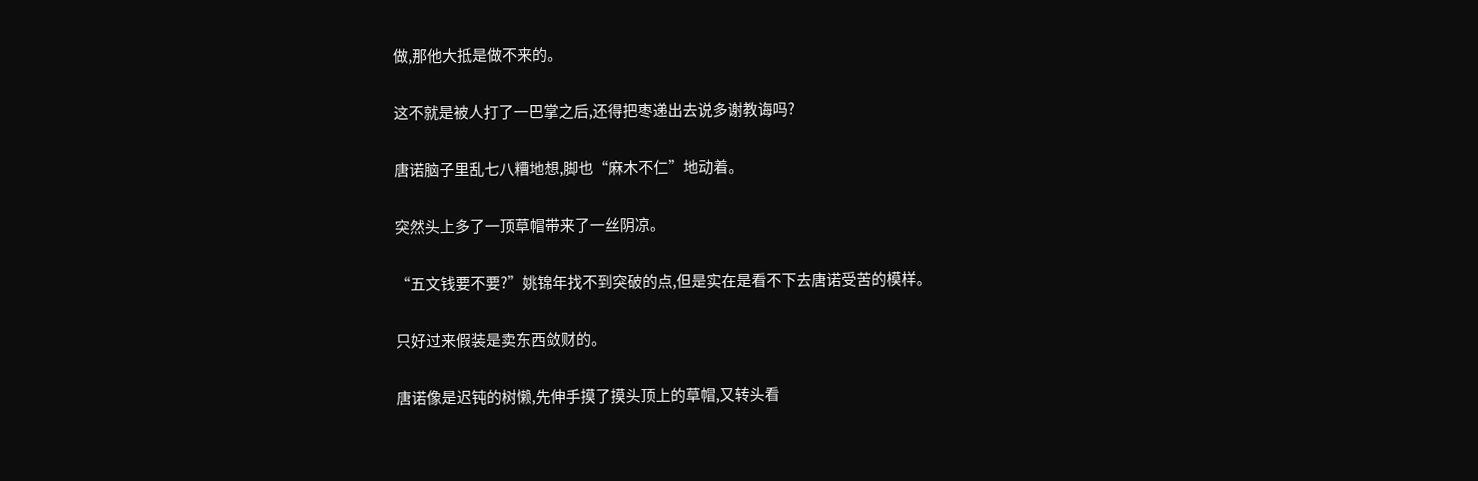做,那他大抵是做不来的。

这不就是被人打了一巴掌之后,还得把枣递出去说多谢教诲吗?

唐诺脑子里乱七八糟地想,脚也“麻木不仁”地动着。

突然头上多了一顶草帽带来了一丝阴凉。

“五文钱要不要?”姚锦年找不到突破的点,但是实在是看不下去唐诺受苦的模样。

只好过来假装是卖东西敛财的。

唐诺像是迟钝的树懒,先伸手摸了摸头顶上的草帽,又转头看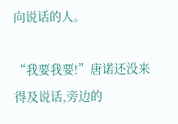向说话的人。

“我要我要!”唐诺还没来得及说话,旁边的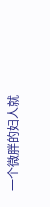一个微胖的妇人就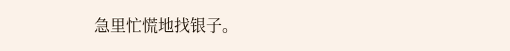急里忙慌地找银子。